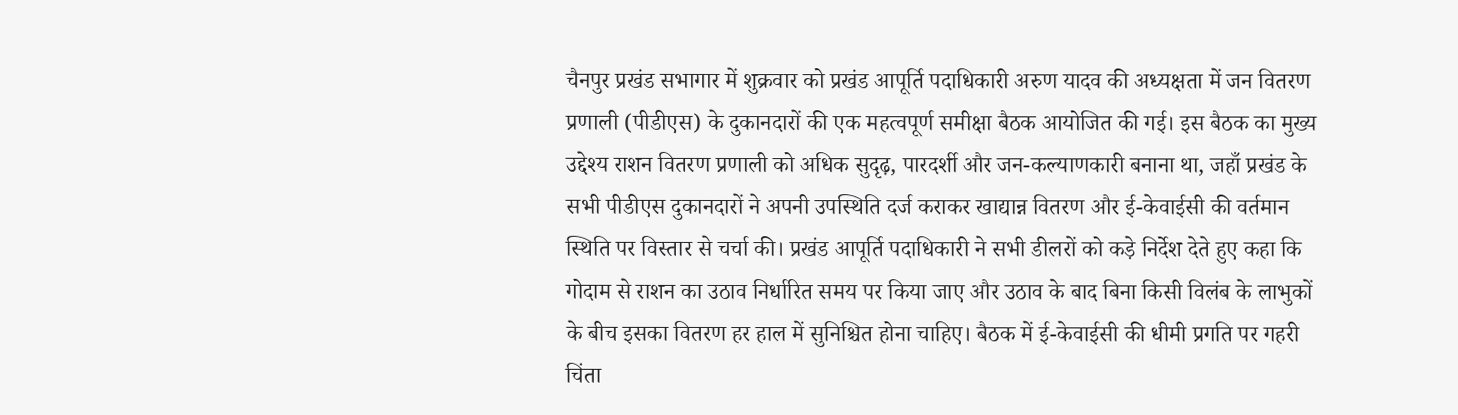चैनपुर प्रखंड सभागार में शुक्रवार को प्रखंड आपूर्ति पदाधिकारी अरुण यादव की अध्यक्षता में जन वितरण प्रणाली (पीडीएस) के दुकानदारों की एक महत्वपूर्ण समीक्षा बैठक आयोजित की गई। इस बैठक का मुख्य उद्देश्य राशन वितरण प्रणाली को अधिक सुदृढ़, पारदर्शी और जन-कल्याणकारी बनाना था, जहाँ प्रखंड के सभी पीडीएस दुकानदारों ने अपनी उपस्थिति दर्ज कराकर खाद्यान्न वितरण और ई-केवाईसी की वर्तमान स्थिति पर विस्तार से चर्चा की। प्रखंड आपूर्ति पदाधिकारी ने सभी डीलरों को कड़े निर्देश देते हुए कहा कि गोदाम से राशन का उठाव निर्धारित समय पर किया जाए और उठाव के बाद बिना किसी विलंब के लाभुकों के बीच इसका वितरण हर हाल में सुनिश्चित होना चाहिए। बैठक में ई-केवाईसी की धीमी प्रगति पर गहरी चिंता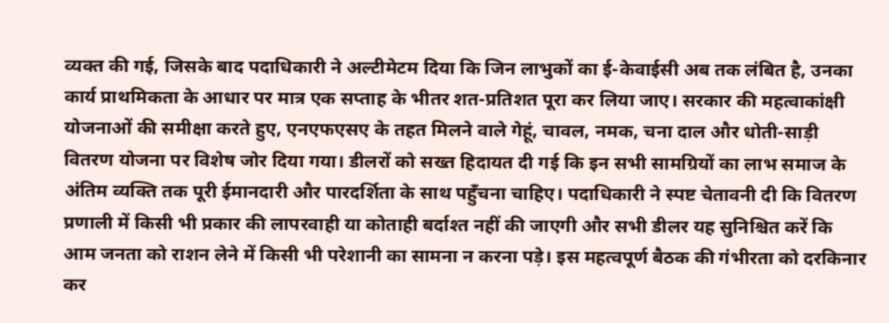व्यक्त की गई, जिसके बाद पदाधिकारी ने अल्टीमेटम दिया कि जिन लाभुकों का ई-केवाईसी अब तक लंबित है, उनका कार्य प्राथमिकता के आधार पर मात्र एक सप्ताह के भीतर शत-प्रतिशत पूरा कर लिया जाए। सरकार की महत्वाकांक्षी योजनाओं की समीक्षा करते हुए, एनएफएसए के तहत मिलने वाले गेहूं, चावल, नमक, चना दाल और धोती-साड़ी वितरण योजना पर विशेष जोर दिया गया। डीलरों को सख्त हिदायत दी गई कि इन सभी सामग्रियों का लाभ समाज के अंतिम व्यक्ति तक पूरी ईमानदारी और पारदर्शिता के साथ पहुँचना चाहिए। पदाधिकारी ने स्पष्ट चेतावनी दी कि वितरण प्रणाली में किसी भी प्रकार की लापरवाही या कोताही बर्दाश्त नहीं की जाएगी और सभी डीलर यह सुनिश्चित करें कि आम जनता को राशन लेने में किसी भी परेशानी का सामना न करना पड़े। इस महत्वपूर्ण बैठक की गंभीरता को दरकिनार कर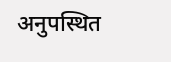अनुपस्थित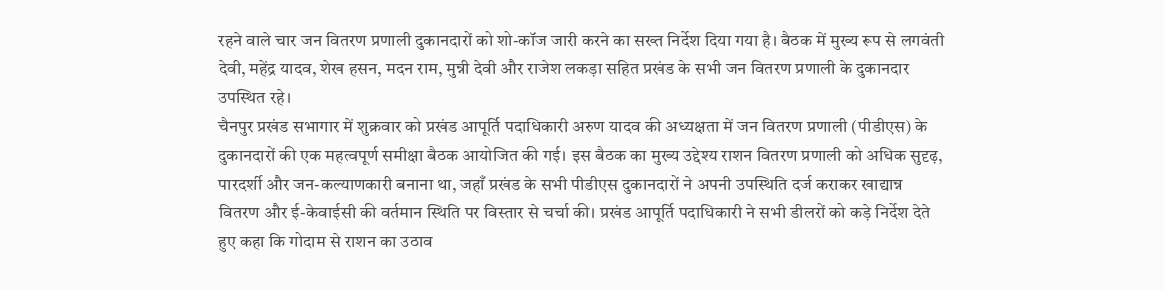रहने वाले चार जन वितरण प्रणाली दुकानदारों को शो-कॉज जारी करने का सख्त निर्देश दिया गया है। बैठक में मुख्य रूप से लगवंती देवी, महेंद्र यादव, शेख हसन, मदन राम, मुन्नी देवी और राजेश लकड़ा सहित प्रखंड के सभी जन वितरण प्रणाली के दुकानदार उपस्थित रहे।
चैनपुर प्रखंड सभागार में शुक्रवार को प्रखंड आपूर्ति पदाधिकारी अरुण यादव की अध्यक्षता में जन वितरण प्रणाली (पीडीएस) के दुकानदारों की एक महत्वपूर्ण समीक्षा बैठक आयोजित की गई। इस बैठक का मुख्य उद्देश्य राशन वितरण प्रणाली को अधिक सुदृढ़, पारदर्शी और जन-कल्याणकारी बनाना था, जहाँ प्रखंड के सभी पीडीएस दुकानदारों ने अपनी उपस्थिति दर्ज कराकर खाद्यान्न वितरण और ई-केवाईसी की वर्तमान स्थिति पर विस्तार से चर्चा की। प्रखंड आपूर्ति पदाधिकारी ने सभी डीलरों को कड़े निर्देश देते हुए कहा कि गोदाम से राशन का उठाव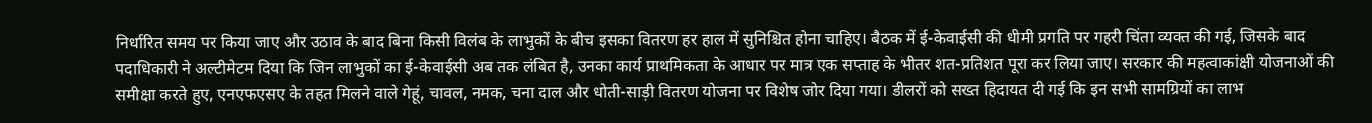निर्धारित समय पर किया जाए और उठाव के बाद बिना किसी विलंब के लाभुकों के बीच इसका वितरण हर हाल में सुनिश्चित होना चाहिए। बैठक में ई-केवाईसी की धीमी प्रगति पर गहरी चिंता व्यक्त की गई, जिसके बाद पदाधिकारी ने अल्टीमेटम दिया कि जिन लाभुकों का ई-केवाईसी अब तक लंबित है, उनका कार्य प्राथमिकता के आधार पर मात्र एक सप्ताह के भीतर शत-प्रतिशत पूरा कर लिया जाए। सरकार की महत्वाकांक्षी योजनाओं की समीक्षा करते हुए, एनएफएसए के तहत मिलने वाले गेहूं, चावल, नमक, चना दाल और धोती-साड़ी वितरण योजना पर विशेष जोर दिया गया। डीलरों को सख्त हिदायत दी गई कि इन सभी सामग्रियों का लाभ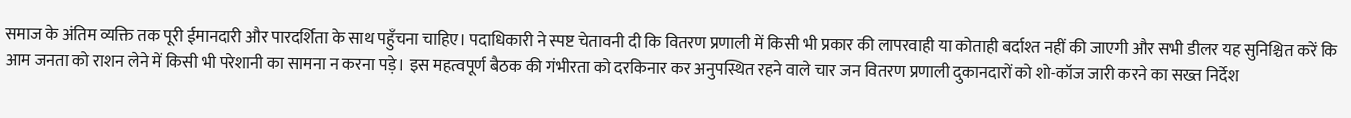समाज के अंतिम व्यक्ति तक पूरी ईमानदारी और पारदर्शिता के साथ पहुँचना चाहिए। पदाधिकारी ने स्पष्ट चेतावनी दी कि वितरण प्रणाली में किसी भी प्रकार की लापरवाही या कोताही बर्दाश्त नहीं की जाएगी और सभी डीलर यह सुनिश्चित करें कि आम जनता को राशन लेने में किसी भी परेशानी का सामना न करना पड़े। इस महत्वपूर्ण बैठक की गंभीरता को दरकिनार कर अनुपस्थित रहने वाले चार जन वितरण प्रणाली दुकानदारों को शो-कॉज जारी करने का सख्त निर्देश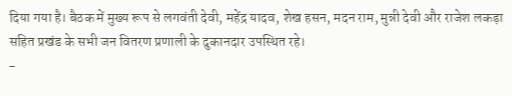दिया गया है। बैठक में मुख्य रूप से लगवंती देवी, महेंद्र यादव, शेख हसन, मदन राम, मुन्नी देवी और राजेश लकड़ा सहित प्रखंड के सभी जन वितरण प्रणाली के दुकानदार उपस्थित रहे।
-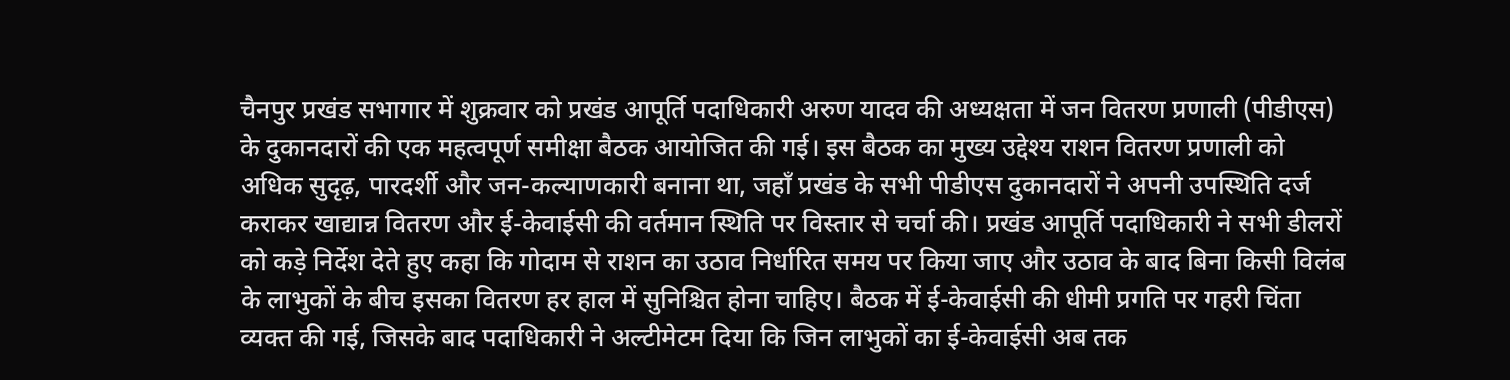चैनपुर प्रखंड सभागार में शुक्रवार को प्रखंड आपूर्ति पदाधिकारी अरुण यादव की अध्यक्षता में जन वितरण प्रणाली (पीडीएस) के दुकानदारों की एक महत्वपूर्ण समीक्षा बैठक आयोजित की गई। इस बैठक का मुख्य उद्देश्य राशन वितरण प्रणाली को अधिक सुदृढ़, पारदर्शी और जन-कल्याणकारी बनाना था, जहाँ प्रखंड के सभी पीडीएस दुकानदारों ने अपनी उपस्थिति दर्ज कराकर खाद्यान्न वितरण और ई-केवाईसी की वर्तमान स्थिति पर विस्तार से चर्चा की। प्रखंड आपूर्ति पदाधिकारी ने सभी डीलरों को कड़े निर्देश देते हुए कहा कि गोदाम से राशन का उठाव निर्धारित समय पर किया जाए और उठाव के बाद बिना किसी विलंब के लाभुकों के बीच इसका वितरण हर हाल में सुनिश्चित होना चाहिए। बैठक में ई-केवाईसी की धीमी प्रगति पर गहरी चिंता व्यक्त की गई, जिसके बाद पदाधिकारी ने अल्टीमेटम दिया कि जिन लाभुकों का ई-केवाईसी अब तक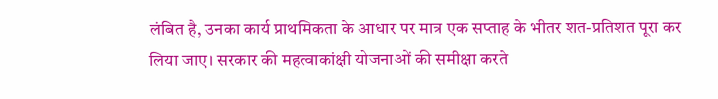लंबित है, उनका कार्य प्राथमिकता के आधार पर मात्र एक सप्ताह के भीतर शत-प्रतिशत पूरा कर लिया जाए। सरकार की महत्वाकांक्षी योजनाओं की समीक्षा करते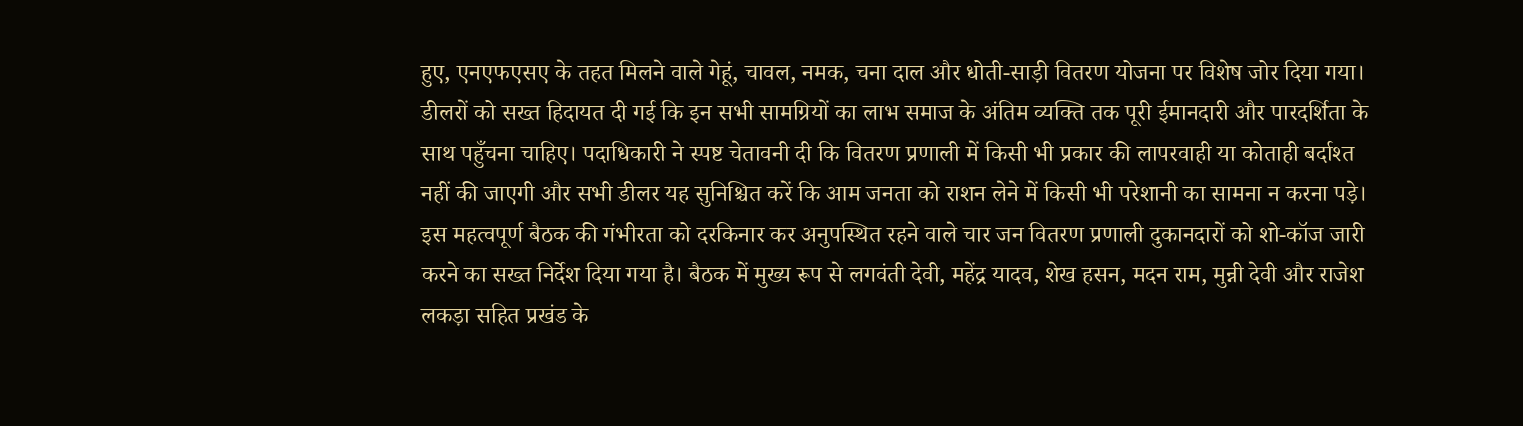हुए, एनएफएसए के तहत मिलने वाले गेहूं, चावल, नमक, चना दाल और धोती-साड़ी वितरण योजना पर विशेष जोर दिया गया। डीलरों को सख्त हिदायत दी गई कि इन सभी सामग्रियों का लाभ समाज के अंतिम व्यक्ति तक पूरी ईमानदारी और पारदर्शिता के साथ पहुँचना चाहिए। पदाधिकारी ने स्पष्ट चेतावनी दी कि वितरण प्रणाली में किसी भी प्रकार की लापरवाही या कोताही बर्दाश्त नहीं की जाएगी और सभी डीलर यह सुनिश्चित करें कि आम जनता को राशन लेने में किसी भी परेशानी का सामना न करना पड़े। इस महत्वपूर्ण बैठक की गंभीरता को दरकिनार कर अनुपस्थित रहने वाले चार जन वितरण प्रणाली दुकानदारों को शो-कॉज जारी करने का सख्त निर्देश दिया गया है। बैठक में मुख्य रूप से लगवंती देवी, महेंद्र यादव, शेख हसन, मदन राम, मुन्नी देवी और राजेश लकड़ा सहित प्रखंड के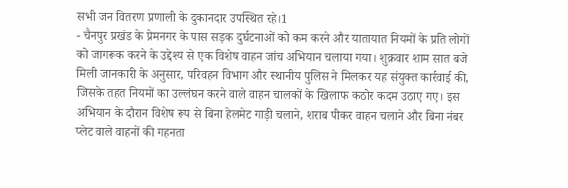सभी जन वितरण प्रणाली के दुकानदार उपस्थित रहे।1
- चैनपुर प्रखंड के प्रेमनगर के पास सड़क दुर्घटनाओं को कम करने और यातायात नियमों के प्रति लोगों को जागरूक करने के उद्देश्य से एक विशेष वाहन जांच अभियान चलाया गया। शुक्रवार शाम सात बजे मिली जानकारी के अनुसार, परिवहन विभाग और स्थानीय पुलिस ने मिलकर यह संयुक्त कार्रवाई की, जिसके तहत नियमों का उल्लंघन करने वाले वाहन चालकों के खिलाफ कठोर कदम उठाए गए। इस अभियान के दौरान विशेष रूप से बिना हेलमेट गाड़ी चलाने, शराब पीकर वाहन चलाने और बिना नंबर प्लेट वाले वाहनों की गहनता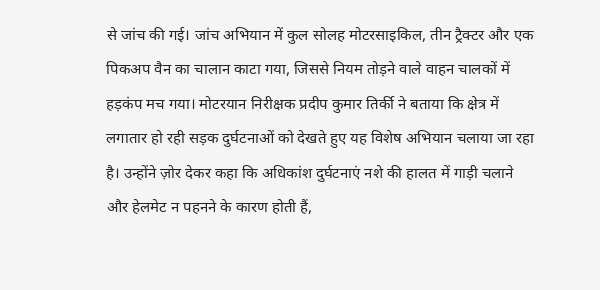से जांच की गई। जांच अभियान में कुल सोलह मोटरसाइकिल, तीन ट्रैक्टर और एक पिकअप वैन का चालान काटा गया, जिससे नियम तोड़ने वाले वाहन चालकों में हड़कंप मच गया। मोटरयान निरीक्षक प्रदीप कुमार तिर्की ने बताया कि क्षेत्र में लगातार हो रही सड़क दुर्घटनाओं को देखते हुए यह विशेष अभियान चलाया जा रहा है। उन्होंने ज़ोर देकर कहा कि अधिकांश दुर्घटनाएं नशे की हालत में गाड़ी चलाने और हेलमेट न पहनने के कारण होती हैं,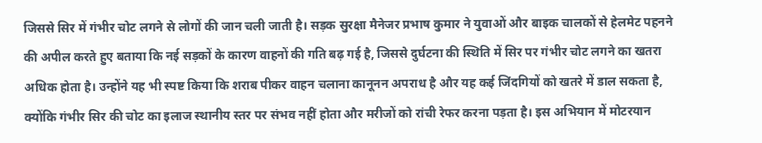जिससे सिर में गंभीर चोट लगने से लोगों की जान चली जाती है। सड़क सुरक्षा मैनेजर प्रभाष कुमार ने युवाओं और बाइक चालकों से हेलमेट पहनने की अपील करते हुए बताया कि नई सड़कों के कारण वाहनों की गति बढ़ गई है, जिससे दुर्घटना की स्थिति में सिर पर गंभीर चोट लगने का खतरा अधिक होता है। उन्होंने यह भी स्पष्ट किया कि शराब पीकर वाहन चलाना कानूनन अपराध है और यह कई जिंदगियों को खतरे में डाल सकता है, क्योंकि गंभीर सिर की चोट का इलाज स्थानीय स्तर पर संभव नहीं होता और मरीजों को रांची रेफर करना पड़ता है। इस अभियान में मोटरयान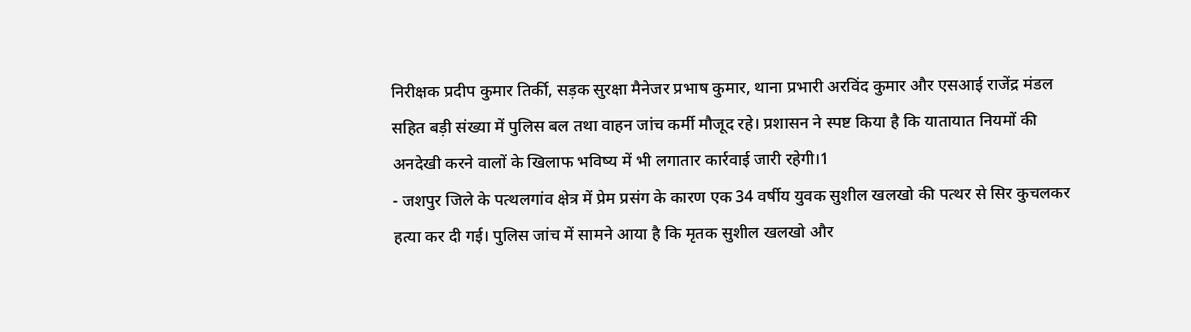निरीक्षक प्रदीप कुमार तिर्की, सड़क सुरक्षा मैनेजर प्रभाष कुमार, थाना प्रभारी अरविंद कुमार और एसआई राजेंद्र मंडल सहित बड़ी संख्या में पुलिस बल तथा वाहन जांच कर्मी मौजूद रहे। प्रशासन ने स्पष्ट किया है कि यातायात नियमों की अनदेखी करने वालों के खिलाफ भविष्य में भी लगातार कार्रवाई जारी रहेगी।1
- जशपुर जिले के पत्थलगांव क्षेत्र में प्रेम प्रसंग के कारण एक 34 वर्षीय युवक सुशील खलखो की पत्थर से सिर कुचलकर हत्या कर दी गई। पुलिस जांच में सामने आया है कि मृतक सुशील खलखो और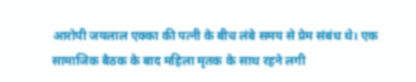आरोपी जयलाल एक्का की पत्नी के बीच लंबे समय से प्रेम संबंध थे। एक सामाजिक बैठक के बाद महिला मृतक के साथ रहने लगी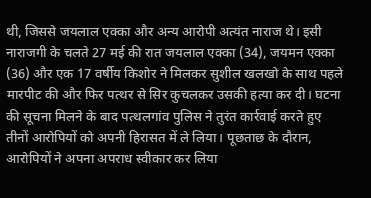थी, जिससे जयलाल एक्का और अन्य आरोपी अत्यंत नाराज थे। इसी नाराजगी के चलते 27 मई की रात जयलाल एक्का (34), जयमन एक्का (36) और एक 17 वर्षीय किशोर ने मिलकर सुशील खलखो के साथ पहले मारपीट की और फिर पत्थर से सिर कुचलकर उसकी हत्या कर दी। घटना की सूचना मिलने के बाद पत्थलगांव पुलिस ने तुरंत कार्रवाई करते हुए तीनों आरोपियों को अपनी हिरासत में ले लिया। पूछताछ के दौरान, आरोपियों ने अपना अपराध स्वीकार कर लिया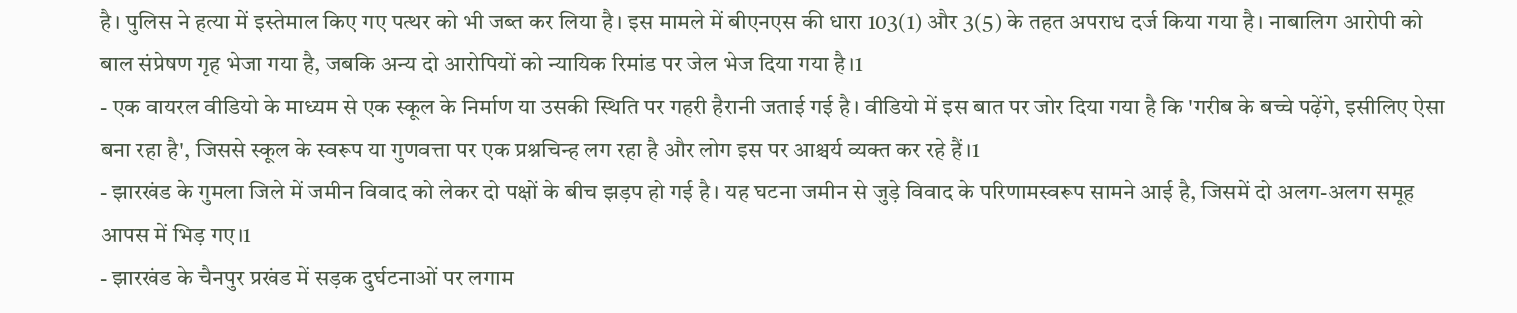है। पुलिस ने हत्या में इस्तेमाल किए गए पत्थर को भी जब्त कर लिया है। इस मामले में बीएनएस की धारा 103(1) और 3(5) के तहत अपराध दर्ज किया गया है। नाबालिग आरोपी को बाल संप्रेषण गृह भेजा गया है, जबकि अन्य दो आरोपियों को न्यायिक रिमांड पर जेल भेज दिया गया है।1
- एक वायरल वीडियो के माध्यम से एक स्कूल के निर्माण या उसकी स्थिति पर गहरी हैरानी जताई गई है। वीडियो में इस बात पर जोर दिया गया है कि 'गरीब के बच्चे पढ़ेंगे, इसीलिए ऐसा बना रहा है', जिससे स्कूल के स्वरूप या गुणवत्ता पर एक प्रश्नचिन्ह लग रहा है और लोग इस पर आश्चर्य व्यक्त कर रहे हैं।1
- झारखंड के गुमला जिले में जमीन विवाद को लेकर दो पक्षों के बीच झड़प हो गई है। यह घटना जमीन से जुड़े विवाद के परिणामस्वरूप सामने आई है, जिसमें दो अलग-अलग समूह आपस में भिड़ गए।1
- झारखंड के चैनपुर प्रखंड में सड़क दुर्घटनाओं पर लगाम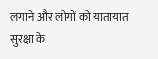लगाने और लोगों को यातायात सुरक्षा के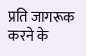प्रति जागरूक करने के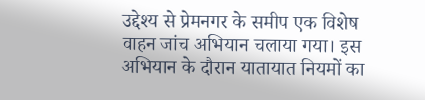उद्देश्य से प्रेमनगर के समीप एक विशेष वाहन जांच अभियान चलाया गया। इस अभियान के दौरान यातायात नियमों का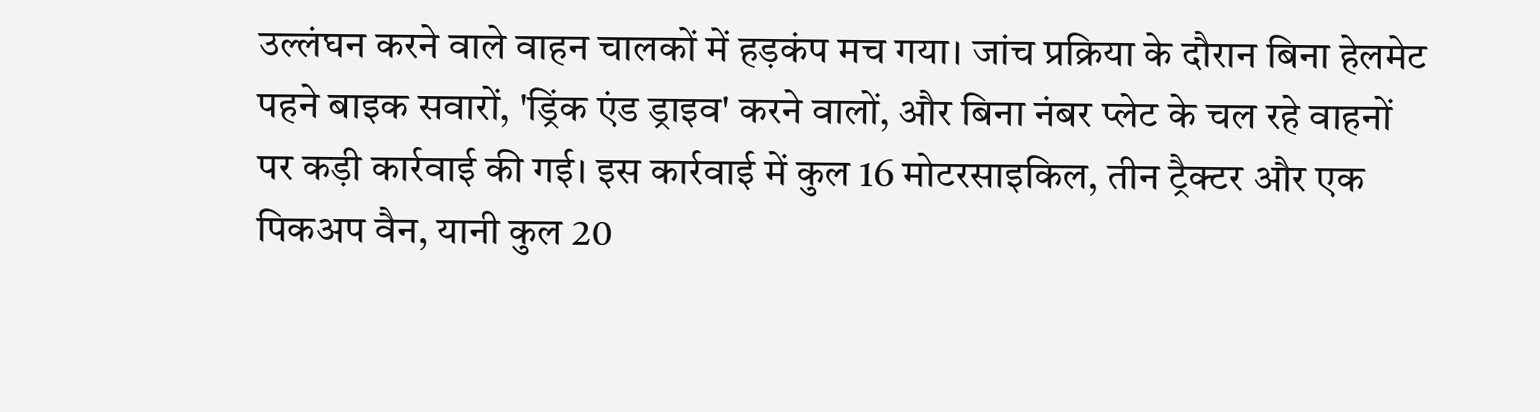उल्लंघन करने वाले वाहन चालकों में हड़कंप मच गया। जांच प्रक्रिया के दौरान बिना हेलमेट पहने बाइक सवारों, 'ड्रिंक एंड ड्राइव' करने वालों, और बिना नंबर प्लेट के चल रहे वाहनों पर कड़ी कार्रवाई की गई। इस कार्रवाई में कुल 16 मोटरसाइकिल, तीन ट्रैक्टर और एक पिकअप वैन, यानी कुल 20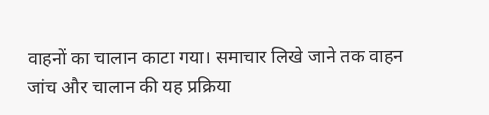वाहनों का चालान काटा गया। समाचार लिखे जाने तक वाहन जांच और चालान की यह प्रक्रिया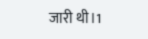जारी थी।1